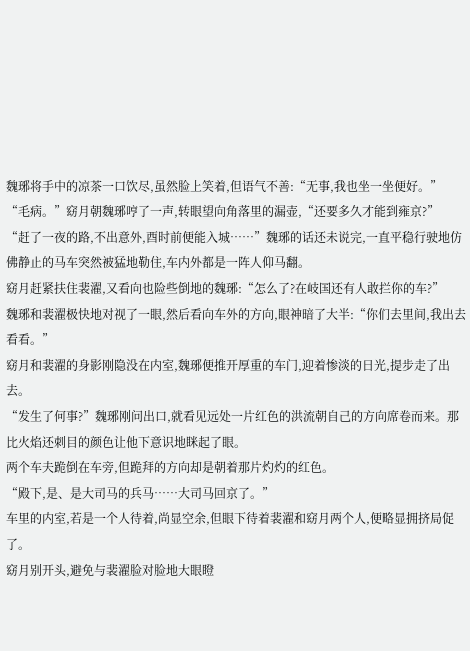魏琊将手中的凉茶一口饮尽,虽然脸上笑着,但语气不善:“无事,我也坐一坐便好。”
“毛病。”窈月朝魏琊哼了一声,转眼望向角落里的漏壶,“还要多久才能到雍京?”
“赶了一夜的路,不出意外,酉时前便能入城……”魏琊的话还未说完,一直平稳行驶地仿佛静止的马车突然被猛地勒住,车内外都是一阵人仰马翻。
窈月赶紧扶住裴濯,又看向也险些倒地的魏琊:“怎么了?在岐国还有人敢拦你的车?”
魏琊和裴濯极快地对视了一眼,然后看向车外的方向,眼神暗了大半:“你们去里间,我出去看看。”
窈月和裴濯的身影刚隐没在内室,魏琊便推开厚重的车门,迎着惨淡的日光,提步走了出去。
“发生了何事?”魏琊刚问出口,就看见远处一片红色的洪流朝自己的方向席卷而来。那比火焰还刺目的颜色让他下意识地眯起了眼。
两个车夫跪倒在车旁,但跪拜的方向却是朝着那片灼灼的红色。
“殿下,是、是大司马的兵马……大司马回京了。”
车里的内室,若是一个人待着,尚显空余,但眼下待着裴濯和窈月两个人,便略显拥挤局促了。
窈月别开头,避免与裴濯脸对脸地大眼瞪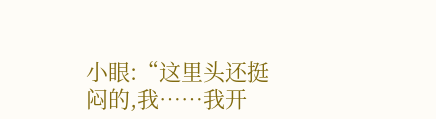小眼:“这里头还挺闷的,我……我开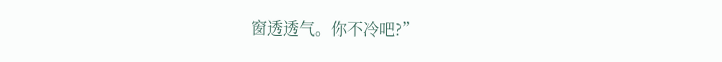窗透透气。你不冷吧?”